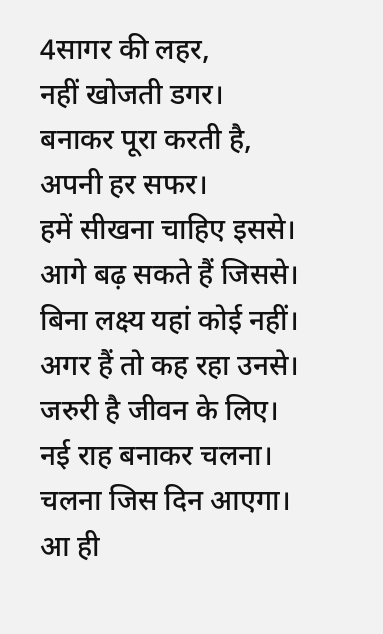4सागर की लहर,
नहीं खोजती डगर।
बनाकर पूरा करती है,
अपनी हर सफर।
हमें सीखना चाहिए इससे।
आगे बढ़ सकते हैं जिससे।
बिना लक्ष्य यहां कोई नहीं।
अगर हैं तो कह रहा उनसे।
जरुरी है जीवन के लिए।
नई राह बनाकर चलना।
चलना जिस दिन आएगा।
आ ही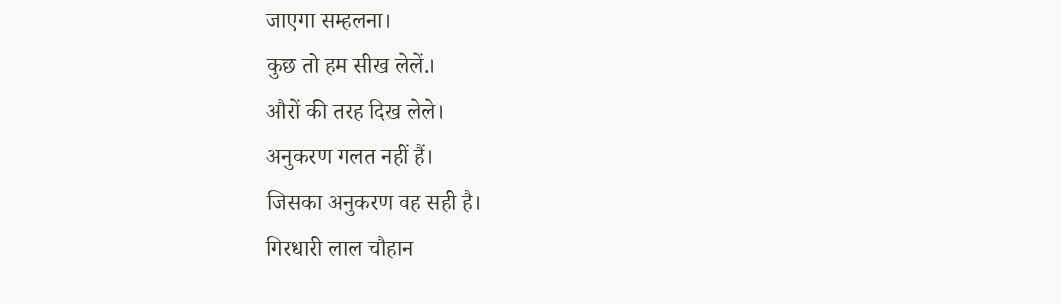जाएगा सम्हलना।
कुछ तो हम सीख लेलें.।
औरों की तरह दिख लेले।
अनुकरण गलत नहीं हैं।
जिसका अनुकरण वह सही है।
गिरधारी लाल चौहान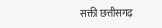सक्ती छत्तीसगढ़